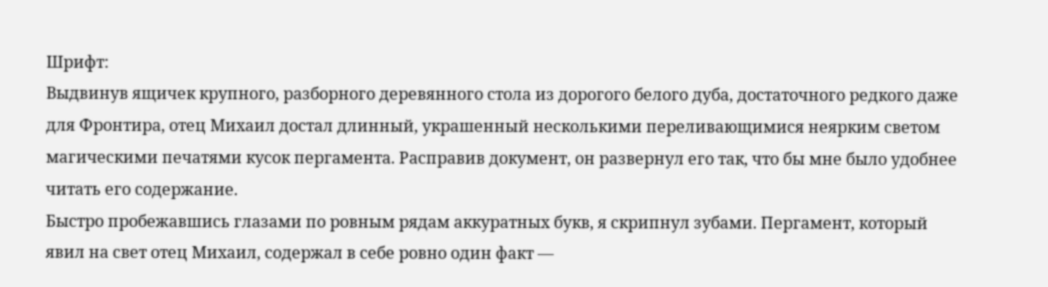Шрифт:
Выдвинув ящичек крупного, разборного деревянного стола из дорогого белого дуба, достаточного редкого даже для Фронтира, отец Михаил достал длинный, украшенный несколькими переливающимися неярким светом магическими печатями кусок пергамента. Расправив документ, он развернул его так, что бы мне было удобнее читать его содержание.
Быстро пробежавшись глазами по ровным рядам аккуратных букв, я скрипнул зубами. Пергамент, который явил на свет отец Михаил, содержал в себе ровно один факт —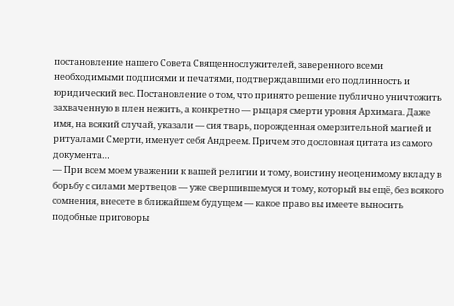постановление нашего Совета Священнослужителей, заверенного всеми необходимыми подписями и печатями, подтверждавшими его подлинность и юридический вес. Постановление о том, что принято решение публично уничтожить захваченную в плен нежить, а конкретно — рыцаря смерти уровня Архимага. Даже имя, на всякий случай, указали — сия тварь, порожденная омерзительной магией и ритуалами Смерти, именует себя Андреем. Причем это дословная цитата из самого документа…
— При всем моем уважении к вашей религии и тому, воистину неоценимому вкладу в борьбу с силами мертвецов — уже свершившемуся и тому, который вы ещё, без всякого сомнения, внесете в ближайшем будущем — какое право вы имеете выносить подобные приговоры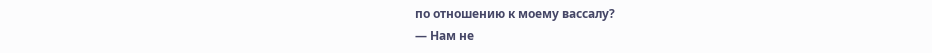по отношению к моему вассалу?
— Нам не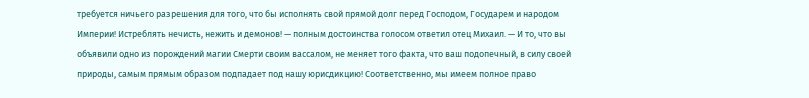требуется ничьего разрешения для того, что бы исполнять свой прямой долг перед Господом, Государем и народом Империи! Истреблять нечисть, нежить и демонов! — полным достоинства голосом ответил отец Михаил. — И то, что вы объявили одно из порождений магии Смерти своим вассалом, не меняет того факта, что ваш подопечный, в силу своей природы, самым прямым образом подпадает под нашу юрисдикцию! Соответственно, мы имеем полное право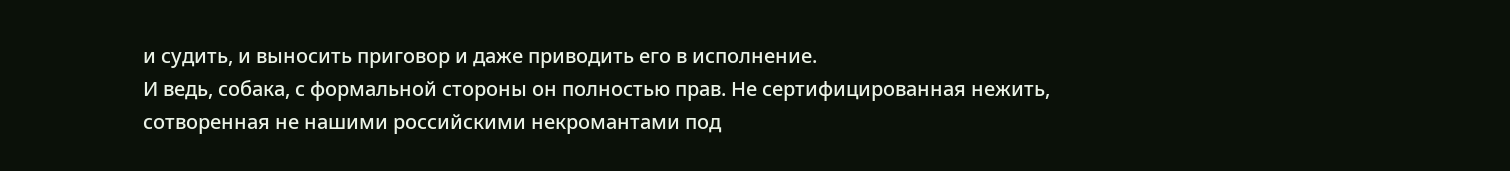и судить, и выносить приговор и даже приводить его в исполнение.
И ведь, собака, с формальной стороны он полностью прав. Не сертифицированная нежить, сотворенная не нашими российскими некромантами под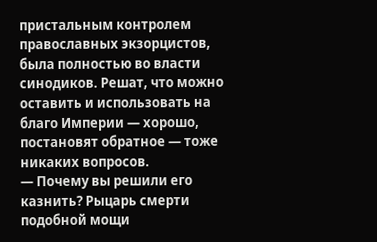пристальным контролем православных экзорцистов, была полностью во власти синодиков. Решат, что можно оставить и использовать на благо Империи — хорошо, постановят обратное — тоже никаких вопросов.
— Почему вы решили его казнить? Рыцарь смерти подобной мощи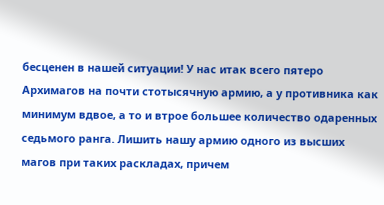бесценен в нашей ситуации! У нас итак всего пятеро Архимагов на почти стотысячную армию, а у противника как минимум вдвое, а то и втрое большее количество одаренных седьмого ранга. Лишить нашу армию одного из высших магов при таких раскладах, причем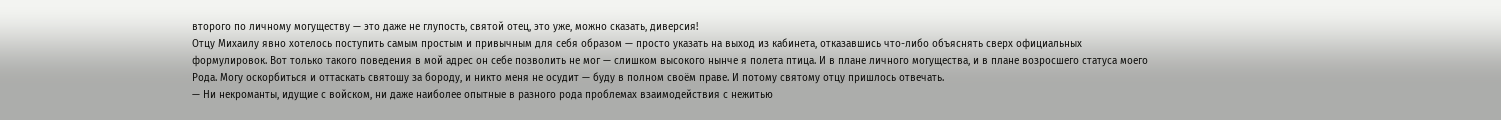второго по личному могуществу — это даже не глупость, святой отец, это уже, можно сказать, диверсия!
Отцу Михаилу явно хотелось поступить самым простым и привычным для себя образом — просто указать на выход из кабинета, отказавшись что-либо объяснять сверх официальных формулировок. Вот только такого поведения в мой адрес он себе позволить не мог — слишком высокого нынче я полета птица. И в плане личного могущества, и в плане возросшего статуса моего Рода. Могу оскорбиться и оттаскать святошу за бороду, и никто меня не осудит — буду в полном своём праве. И потому святому отцу пришлось отвечать.
— Ни некроманты, идущие с войском, ни даже наиболее опытные в разного рода проблемах взаимодействия с нежитью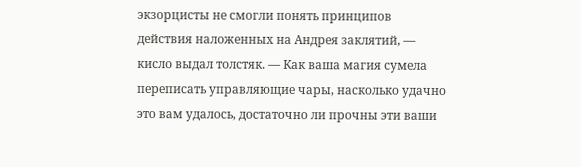экзорцисты не смогли понять принципов действия наложенных на Андрея заклятий, — кисло выдал толстяк. — Как ваша магия сумела переписать управляющие чары, насколько удачно это вам удалось, достаточно ли прочны эти ваши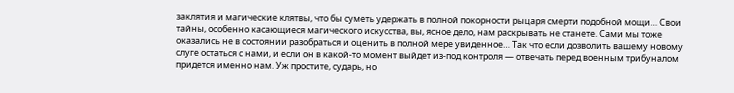заклятия и магические клятвы, что бы суметь удержать в полной покорности рыцаря смерти подобной мощи… Свои тайны, особенно касающиеся магического искусства, вы, ясное дело, нам раскрывать не станете. Сами мы тоже оказались не в состоянии разобраться и оценить в полной мере увиденное… Так что если дозволить вашему новому слуге остаться с нами, и если он в какой-то момент выйдет из-под контроля — отвечать перед военным трибуналом придется именно нам. Уж простите, сударь, но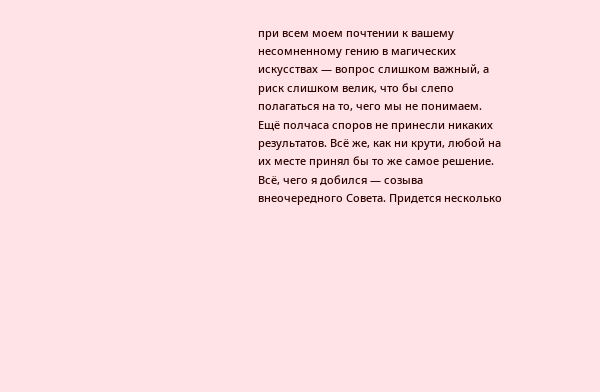при всем моем почтении к вашему несомненному гению в магических искусствах — вопрос слишком важный, а риск слишком велик, что бы слепо полагаться на то, чего мы не понимаем.
Ещё полчаса споров не принесли никаких результатов. Всё же, как ни крути, любой на их месте принял бы то же самое решение.
Всё, чего я добился — созыва внеочередного Совета. Придется несколько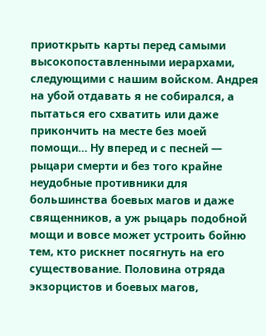приоткрыть карты перед самыми высокопоставленными иерархами, следующими с нашим войском. Андрея на убой отдавать я не собирался, а пытаться его схватить или даже прикончить на месте без моей помощи… Ну вперед и с песней — рыцари смерти и без того крайне неудобные противники для большинства боевых магов и даже священников, а уж рыцарь подобной мощи и вовсе может устроить бойню тем, кто рискнет посягнуть на его существование. Половина отряда экзорцистов и боевых магов,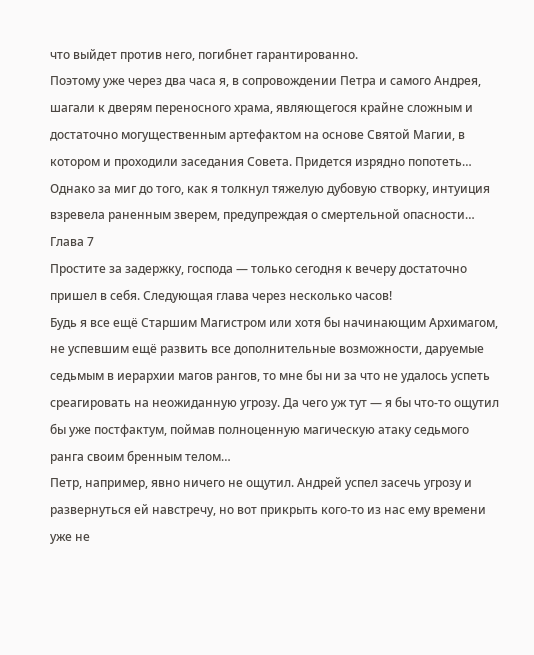что выйдет против него, погибнет гарантированно.
Поэтому уже через два часа я, в сопровождении Петра и самого Андрея, шагали к дверям переносного храма, являющегося крайне сложным и достаточно могущественным артефактом на основе Святой Магии, в котором и проходили заседания Совета. Придется изрядно попотеть…
Однако за миг до того, как я толкнул тяжелую дубовую створку, интуиция взревела раненным зверем, предупреждая о смертельной опасности…
Глава 7
Простите за задержку, господа — только сегодня к вечеру достаточно пришел в себя. Следующая глава через несколько часов!
Будь я все ещё Старшим Магистром или хотя бы начинающим Архимагом, не успевшим ещё развить все дополнительные возможности, даруемые седьмым в иерархии магов рангов, то мне бы ни за что не удалось успеть среагировать на неожиданную угрозу. Да чего уж тут — я бы что-то ощутил бы уже постфактум, поймав полноценную магическую атаку седьмого ранга своим бренным телом…
Петр, например, явно ничего не ощутил. Андрей успел засечь угрозу и развернуться ей навстречу, но вот прикрыть кого-то из нас ему времени уже не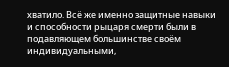хватило. Всё же именно защитные навыки и способности рыцаря смерти были в подавляющем большинстве своём индивидуальными,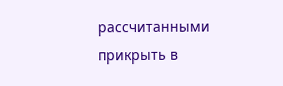рассчитанными прикрыть в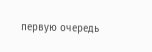первую очередь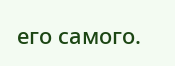его самого.